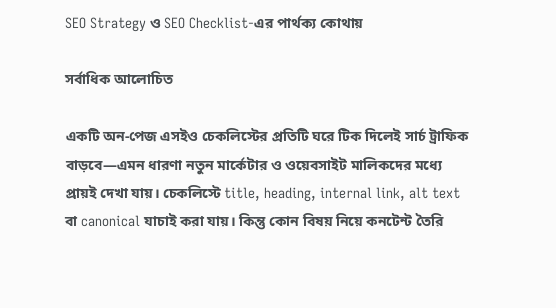SEO Strategy ও SEO Checklist-এর পার্থক্য কোথায়

সর্বাধিক আলোচিত

একটি অন-পেজ এসইও চেকলিস্টের প্রতিটি ঘরে টিক দিলেই সার্চ ট্রাফিক বাড়বে—এমন ধারণা নতুন মার্কেটার ও ওয়েবসাইট মালিকদের মধ্যে প্রায়ই দেখা যায়। চেকলিস্টে title, heading, internal link, alt text বা canonical যাচাই করা যায়। কিন্তু কোন বিষয় নিয়ে কনটেন্ট তৈরি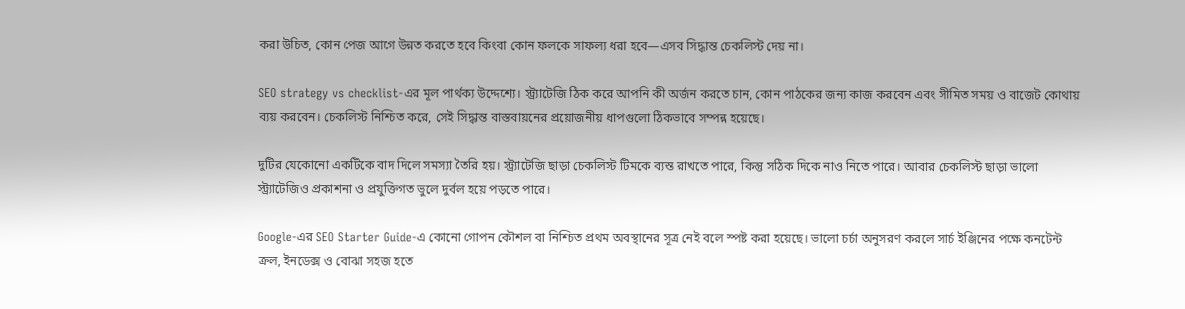করা উচিত, কোন পেজ আগে উন্নত করতে হবে কিংবা কোন ফলকে সাফল্য ধরা হবে—এসব সিদ্ধান্ত চেকলিস্ট দেয় না।

SEO strategy vs checklist-এর মূল পার্থক্য উদ্দেশ্যে। স্ট্র্যাটেজি ঠিক করে আপনি কী অর্জন করতে চান, কোন পাঠকের জন্য কাজ করবেন এবং সীমিত সময় ও বাজেট কোথায় ব্যয় করবেন। চেকলিস্ট নিশ্চিত করে, সেই সিদ্ধান্ত বাস্তবায়নের প্রয়োজনীয় ধাপগুলো ঠিকভাবে সম্পন্ন হয়েছে।

দুটির যেকোনো একটিকে বাদ দিলে সমস্যা তৈরি হয়। স্ট্র্যাটেজি ছাড়া চেকলিস্ট টিমকে ব্যস্ত রাখতে পারে, কিন্তু সঠিক দিকে নাও নিতে পারে। আবার চেকলিস্ট ছাড়া ভালো স্ট্র্যাটেজিও প্রকাশনা ও প্রযুক্তিগত ভুলে দুর্বল হয়ে পড়তে পারে।

Google-এর SEO Starter Guide-এ কোনো গোপন কৌশল বা নিশ্চিত প্রথম অবস্থানের সূত্র নেই বলে স্পষ্ট করা হয়েছে। ভালো চর্চা অনুসরণ করলে সার্চ ইঞ্জিনের পক্ষে কনটেন্ট ক্রল, ইনডেক্স ও বোঝা সহজ হতে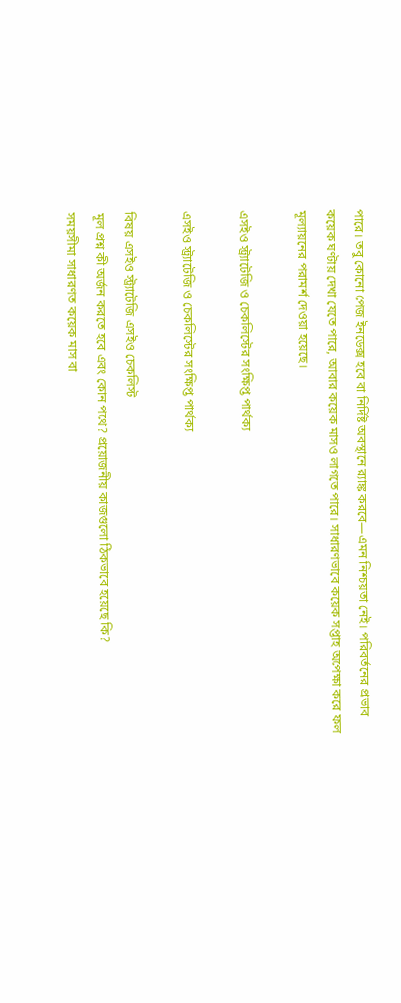পারে। তবু কোনো পেজ ইনডেক্স হবে বা নির্দিষ্ট অবস্থানে র‌্যাঙ্ক করবে—এমন নিশ্চয়তা নেই। পরিবর্তনের প্রভাব কয়েক ঘণ্টায় দেখা যেতে পারে, আবার কয়েক মাসও লাগতে পারে। সাধারণভাবে কয়েক সপ্তাহ অপেক্ষা করে ফল মূল্যায়নের পরামর্শ দেওয়া হয়েছে।

এসইও স্ট্র্যাটেজি ও চেকলিস্টের সংক্ষিপ্ত পার্থক্য

এসইও স্ট্র্যাটেজি ও চেকলিস্টের সংক্ষিপ্ত পার্থক্য

বিষয় এসইও স্ট্র্যাটেজি এসইও চেকলিস্ট
মূল প্রশ্ন কী অর্জন করতে হবে এবং কোন পথে? প্রয়োজনীয় কাজগুলো ঠিকভাবে হয়েছে কি?
সময়সীমা সাধারণত কয়েক মাস বা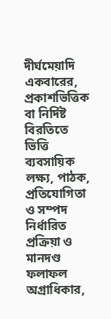দীর্ঘমেয়াদি একবারের, প্রকাশভিত্তিক বা নির্দিষ্ট বিরতিতে
ভিত্তি ব্যবসায়িক লক্ষ্য, পাঠক, প্রতিযোগিতা ও সম্পদ নির্ধারিত প্রক্রিয়া ও মানদণ্ড
ফলাফল অগ্রাধিকার,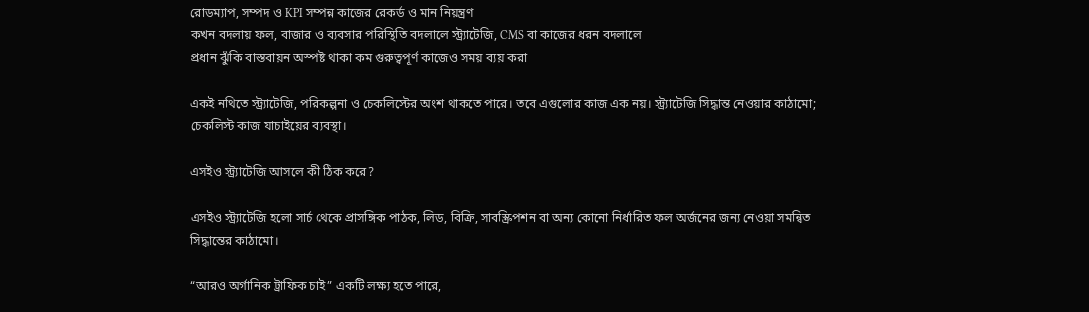রোডম্যাপ, সম্পদ ও KPI সম্পন্ন কাজের রেকর্ড ও মান নিয়ন্ত্রণ
কখন বদলায় ফল, বাজার ও ব্যবসার পরিস্থিতি বদলালে স্ট্র্যাটেজি, CMS বা কাজের ধরন বদলালে
প্রধান ঝুঁকি বাস্তবায়ন অস্পষ্ট থাকা কম গুরুত্বপূর্ণ কাজেও সময় ব্যয় করা

একই নথিতে স্ট্র্যাটেজি, পরিকল্পনা ও চেকলিস্টের অংশ থাকতে পারে। তবে এগুলোর কাজ এক নয়। স্ট্র্যাটেজি সিদ্ধান্ত নেওয়ার কাঠামো; চেকলিস্ট কাজ যাচাইয়ের ব্যবস্থা।

এসইও স্ট্র্যাটেজি আসলে কী ঠিক করে?

এসইও স্ট্র্যাটেজি হলো সার্চ থেকে প্রাসঙ্গিক পাঠক, লিড, বিক্রি, সাবস্ক্রিপশন বা অন্য কোনো নির্ধারিত ফল অর্জনের জন্য নেওয়া সমন্বিত সিদ্ধান্তের কাঠামো।

“আরও অর্গানিক ট্রাফিক চাই” একটি লক্ষ্য হতে পারে,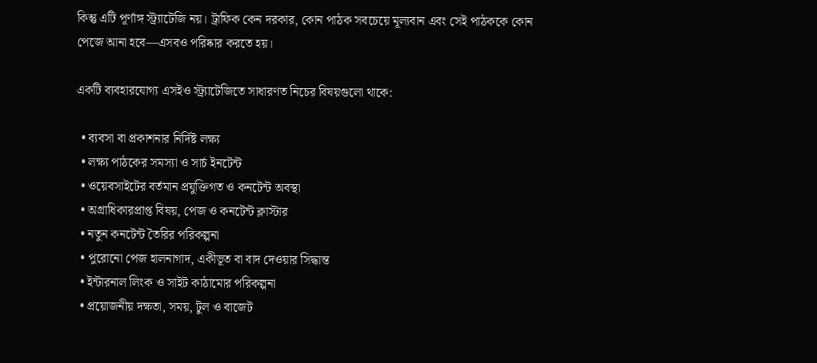কিন্তু এটি পূর্ণাঙ্গ স্ট্র্যাটেজি নয়। ট্রাফিক কেন দরকার, কোন পাঠক সবচেয়ে মূল্যবান এবং সেই পাঠককে কোন পেজে আনা হবে—এসবও পরিষ্কার করতে হয়।

একটি ব্যবহারযোগ্য এসইও স্ট্র্যাটেজিতে সাধারণত নিচের বিষয়গুলো থাকে:

  • ব্যবসা বা প্রকাশনার নির্দিষ্ট লক্ষ্য
  • লক্ষ্য পাঠকের সমস্যা ও সার্চ ইনটেন্ট
  • ওয়েবসাইটের বর্তমান প্রযুক্তিগত ও কনটেন্ট অবস্থা
  • অগ্রাধিকারপ্রাপ্ত বিষয়, পেজ ও কনটেন্ট ক্লাস্টার
  • নতুন কনটেন্ট তৈরির পরিকল্পনা
  • পুরোনো পেজ হালনাগাদ, একীভূত বা বাদ দেওয়ার সিদ্ধান্ত
  • ইন্টারনাল লিংক ও সাইট কাঠামোর পরিকল্পনা
  • প্রয়োজনীয় দক্ষতা, সময়, টুল ও বাজেট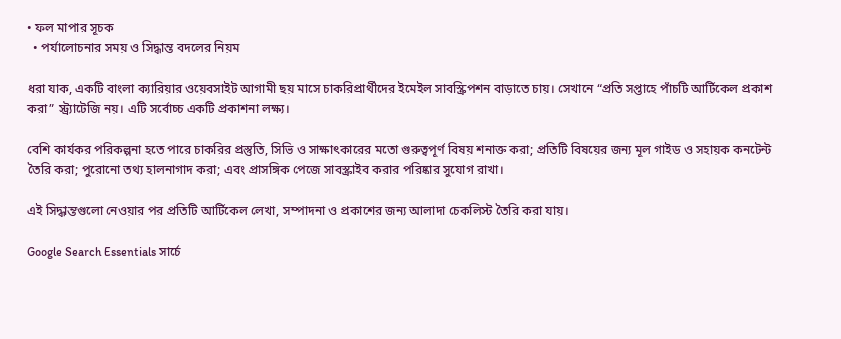• ফল মাপার সূচক
  • পর্যালোচনার সময় ও সিদ্ধান্ত বদলের নিয়ম

ধরা যাক, একটি বাংলা ক্যারিয়ার ওয়েবসাইট আগামী ছয় মাসে চাকরিপ্রার্থীদের ইমেইল সাবস্ক্রিপশন বাড়াতে চায়। সেখানে “প্রতি সপ্তাহে পাঁচটি আর্টিকেল প্রকাশ করা” স্ট্র্যাটেজি নয়। এটি সর্বোচ্চ একটি প্রকাশনা লক্ষ্য।

বেশি কার্যকর পরিকল্পনা হতে পারে চাকরির প্রস্তুতি, সিভি ও সাক্ষাৎকারের মতো গুরুত্বপূর্ণ বিষয় শনাক্ত করা; প্রতিটি বিষয়ের জন্য মূল গাইড ও সহায়ক কনটেন্ট তৈরি করা; পুরোনো তথ্য হালনাগাদ করা; এবং প্রাসঙ্গিক পেজে সাবস্ক্রাইব করার পরিষ্কার সুযোগ রাখা।

এই সিদ্ধান্তগুলো নেওয়ার পর প্রতিটি আর্টিকেল লেখা, সম্পাদনা ও প্রকাশের জন্য আলাদা চেকলিস্ট তৈরি করা যায়।

Google Search Essentials সার্চে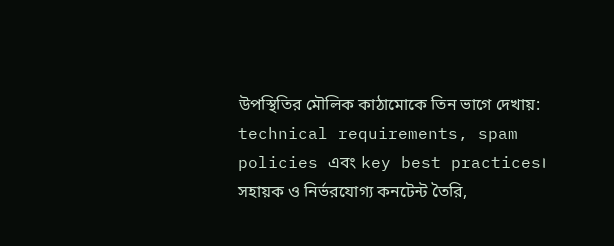উপস্থিতির মৌলিক কাঠামোকে তিন ভাগে দেখায়: technical requirements, spam policies এবং key best practices। সহায়ক ও নির্ভরযোগ্য কনটেন্ট তৈরি,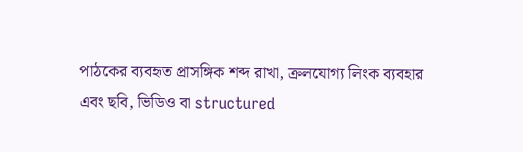পাঠকের ব্যবহৃত প্রাসঙ্গিক শব্দ রাখা, ক্রলযোগ্য লিংক ব্যবহার এবং ছবি, ভিডিও বা structured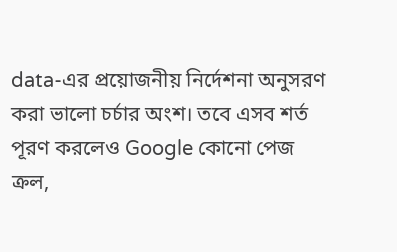data-এর প্রয়োজনীয় নির্দেশনা অনুসরণ করা ভালো চর্চার অংশ। তবে এসব শর্ত পূরণ করলেও Google কোনো পেজ ক্রল,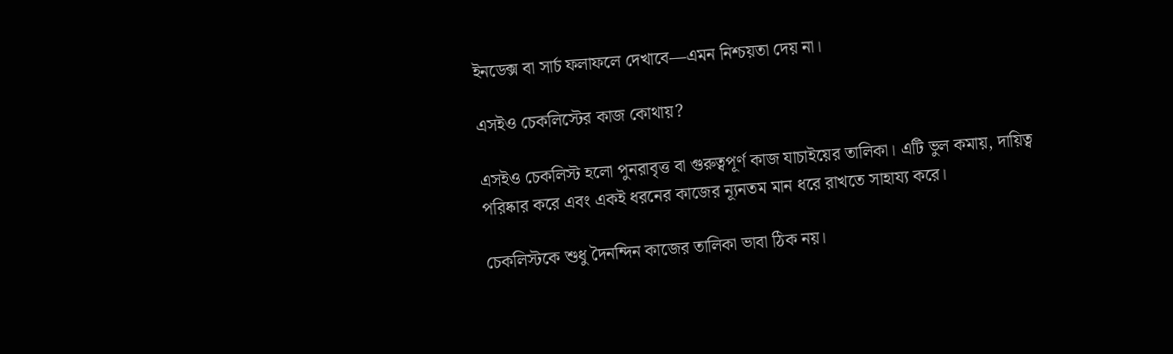ইনডেক্স বা সার্চ ফলাফলে দেখাবে—এমন নিশ্চয়তা দেয় না।

এসইও চেকলিস্টের কাজ কোথায়?

এসইও চেকলিস্ট হলো পুনরাবৃত্ত বা গুরুত্বপূর্ণ কাজ যাচাইয়ের তালিকা। এটি ভুল কমায়, দায়িত্ব পরিষ্কার করে এবং একই ধরনের কাজের ন্যূনতম মান ধরে রাখতে সাহায্য করে।

চেকলিস্টকে শুধু দৈনন্দিন কাজের তালিকা ভাবা ঠিক নয়।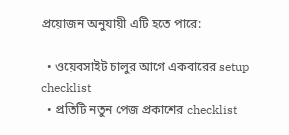প্রয়োজন অনুযায়ী এটি হতে পারে:

  • ওয়েবসাইট চালুর আগে একবারের setup checklist
  • প্রতিটি নতুন পেজ প্রকাশের checklist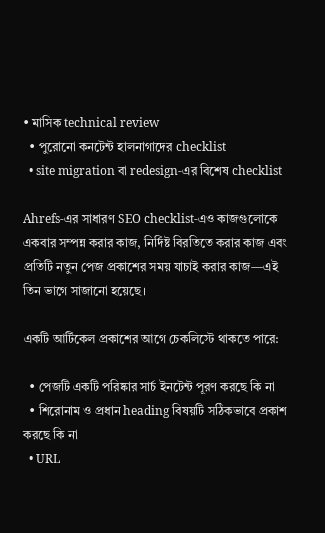• মাসিক technical review
  • পুরোনো কনটেন্ট হালনাগাদের checklist
  • site migration বা redesign-এর বিশেষ checklist

Ahrefs-এর সাধারণ SEO checklist-এও কাজগুলোকে একবার সম্পন্ন করার কাজ, নির্দিষ্ট বিরতিতে করার কাজ এবং প্রতিটি নতুন পেজ প্রকাশের সময় যাচাই করার কাজ—এই তিন ভাগে সাজানো হয়েছে।

একটি আর্টিকেল প্রকাশের আগে চেকলিস্টে থাকতে পারে:

  • পেজটি একটি পরিষ্কার সার্চ ইনটেন্ট পূরণ করছে কি না
  • শিরোনাম ও প্রধান heading বিষয়টি সঠিকভাবে প্রকাশ করছে কি না
  • URL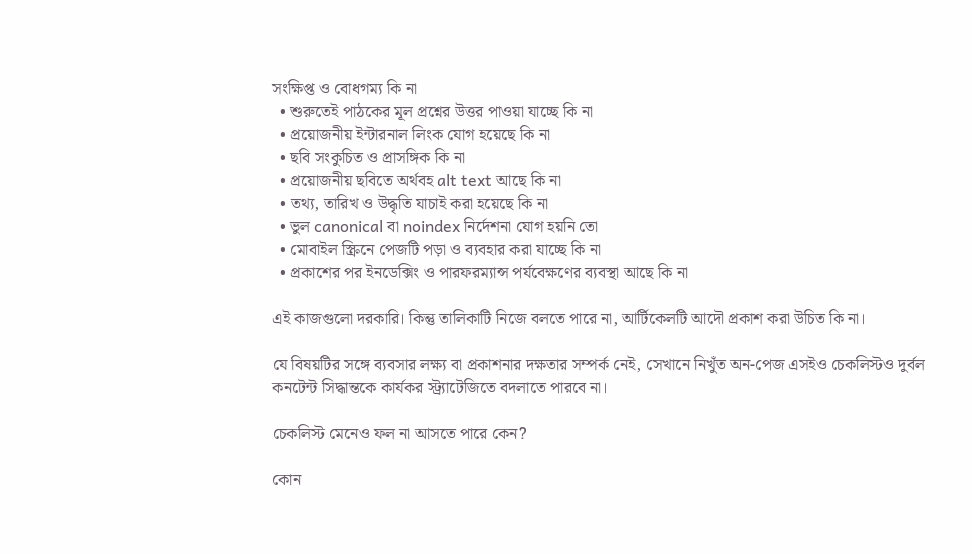সংক্ষিপ্ত ও বোধগম্য কি না
  • শুরুতেই পাঠকের মূল প্রশ্নের উত্তর পাওয়া যাচ্ছে কি না
  • প্রয়োজনীয় ইন্টারনাল লিংক যোগ হয়েছে কি না
  • ছবি সংকুচিত ও প্রাসঙ্গিক কি না
  • প্রয়োজনীয় ছবিতে অর্থবহ alt text আছে কি না
  • তথ্য, তারিখ ও উদ্ধৃতি যাচাই করা হয়েছে কি না
  • ভুল canonical বা noindex নির্দেশনা যোগ হয়নি তো
  • মোবাইল স্ক্রিনে পেজটি পড়া ও ব্যবহার করা যাচ্ছে কি না
  • প্রকাশের পর ইনডেক্সিং ও পারফরম্যান্স পর্যবেক্ষণের ব্যবস্থা আছে কি না

এই কাজগুলো দরকারি। কিন্তু তালিকাটি নিজে বলতে পারে না, আর্টিকেলটি আদৌ প্রকাশ করা উচিত কি না।

যে বিষয়টির সঙ্গে ব্যবসার লক্ষ্য বা প্রকাশনার দক্ষতার সম্পর্ক নেই, সেখানে নিখুঁত অন-পেজ এসইও চেকলিস্টও দুর্বল কনটেন্ট সিদ্ধান্তকে কার্যকর স্ট্র্যাটেজিতে বদলাতে পারবে না।

চেকলিস্ট মেনেও ফল না আসতে পারে কেন?

কোন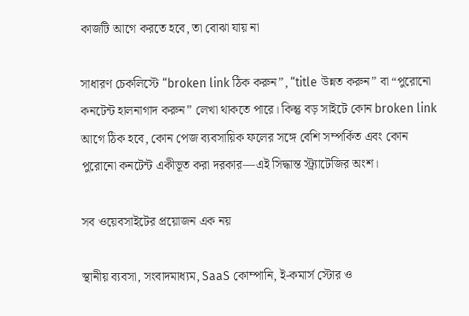কাজটি আগে করতে হবে, তা বোঝা যায় না

সাধারণ চেকলিস্টে “broken link ঠিক করুন”, “title উন্নত করুন” বা “পুরোনো কনটেন্ট হালনাগাদ করুন” লেখা থাকতে পারে। কিন্তু বড় সাইটে কোন broken link আগে ঠিক হবে, কোন পেজ ব্যবসায়িক ফলের সঙ্গে বেশি সম্পর্কিত এবং কোন পুরোনো কনটেন্ট একীভূত করা দরকার—এই সিদ্ধান্ত স্ট্র্যাটেজির অংশ।

সব ওয়েবসাইটের প্রয়োজন এক নয়

স্থানীয় ব্যবসা, সংবাদমাধ্যম, SaaS কোম্পানি, ই-কমার্স স্টোর ও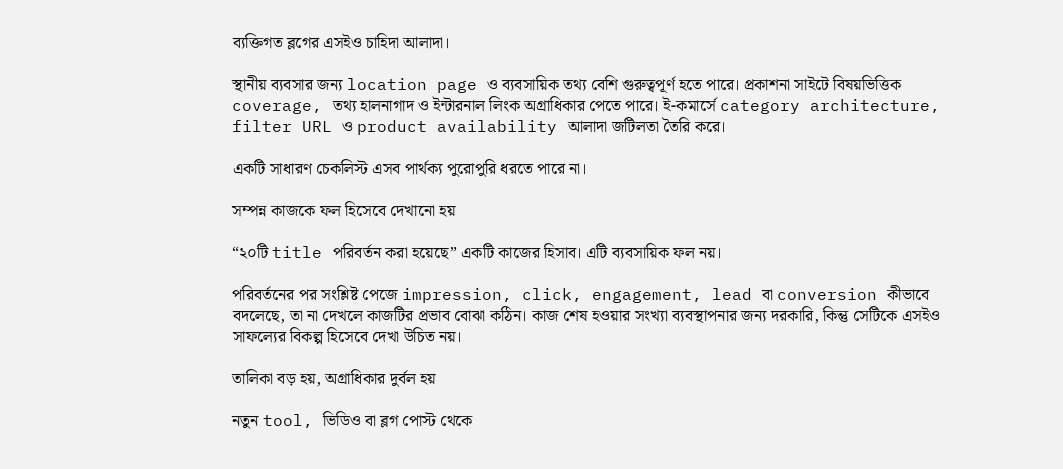ব্যক্তিগত ব্লগের এসইও চাহিদা আলাদা।

স্থানীয় ব্যবসার জন্য location page ও ব্যবসায়িক তথ্য বেশি গুরুত্বপূর্ণ হতে পারে। প্রকাশনা সাইটে বিষয়ভিত্তিক coverage, তথ্য হালনাগাদ ও ইন্টারনাল লিংক অগ্রাধিকার পেতে পারে। ই-কমার্সে category architecture, filter URL ও product availability আলাদা জটিলতা তৈরি করে।

একটি সাধারণ চেকলিস্ট এসব পার্থক্য পুরোপুরি ধরতে পারে না।

সম্পন্ন কাজকে ফল হিসেবে দেখানো হয়

“২০টি title পরিবর্তন করা হয়েছে” একটি কাজের হিসাব। এটি ব্যবসায়িক ফল নয়।

পরিবর্তনের পর সংশ্লিষ্ট পেজে impression, click, engagement, lead বা conversion কীভাবে বদলেছে, তা না দেখলে কাজটির প্রভাব বোঝা কঠিন। কাজ শেষ হওয়ার সংখ্যা ব্যবস্থাপনার জন্য দরকারি, কিন্তু সেটিকে এসইও সাফল্যের বিকল্প হিসেবে দেখা উচিত নয়।

তালিকা বড় হয়, অগ্রাধিকার দুর্বল হয়

নতুন tool, ভিডিও বা ব্লগ পোস্ট থেকে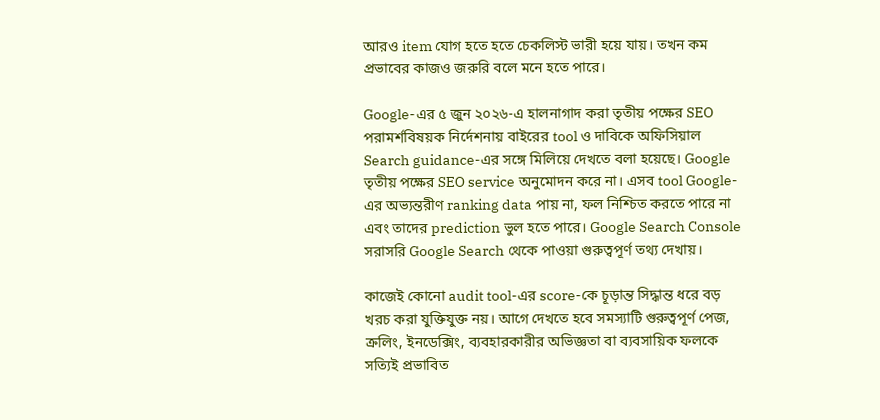আরও item যোগ হতে হতে চেকলিস্ট ভারী হয়ে যায়। তখন কম প্রভাবের কাজও জরুরি বলে মনে হতে পারে।

Google-এর ৫ জুন ২০২৬-এ হালনাগাদ করা তৃতীয় পক্ষের SEO পরামর্শবিষয়ক নির্দেশনায় বাইরের tool ও দাবিকে অফিসিয়াল Search guidance-এর সঙ্গে মিলিয়ে দেখতে বলা হয়েছে। Google তৃতীয় পক্ষের SEO service অনুমোদন করে না। এসব tool Google-এর অভ্যন্তরীণ ranking data পায় না, ফল নিশ্চিত করতে পারে না এবং তাদের prediction ভুল হতে পারে। Google Search Console সরাসরি Google Search থেকে পাওয়া গুরুত্বপূর্ণ তথ্য দেখায়।

কাজেই কোনো audit tool-এর score-কে চূড়ান্ত সিদ্ধান্ত ধরে বড় খরচ করা যুক্তিযুক্ত নয়। আগে দেখতে হবে সমস্যাটি গুরুত্বপূর্ণ পেজ, ক্রলিং, ইনডেক্সিং, ব্যবহারকারীর অভিজ্ঞতা বা ব্যবসায়িক ফলকে সত্যিই প্রভাবিত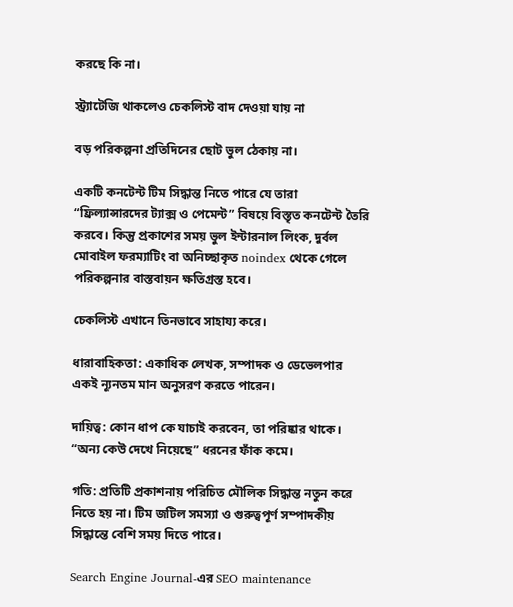করছে কি না।

স্ট্র্যাটেজি থাকলেও চেকলিস্ট বাদ দেওয়া যায় না

বড় পরিকল্পনা প্রতিদিনের ছোট ভুল ঠেকায় না।

একটি কনটেন্ট টিম সিদ্ধান্ত নিতে পারে যে তারা “ফ্রিল্যান্সারদের ট্যাক্স ও পেমেন্ট” বিষয়ে বিস্তৃত কনটেন্ট তৈরি করবে। কিন্তু প্রকাশের সময় ভুল ইন্টারনাল লিংক, দুর্বল মোবাইল ফরম্যাটিং বা অনিচ্ছাকৃত noindex থেকে গেলে পরিকল্পনার বাস্তবায়ন ক্ষতিগ্রস্ত হবে।

চেকলিস্ট এখানে তিনভাবে সাহায্য করে।

ধারাবাহিকতা: একাধিক লেখক, সম্পাদক ও ডেভেলপার একই ন্যূনতম মান অনুসরণ করতে পারেন।

দায়িত্ব: কোন ধাপ কে যাচাই করবেন, তা পরিষ্কার থাকে। “অন্য কেউ দেখে নিয়েছে” ধরনের ফাঁক কমে।

গতি: প্রতিটি প্রকাশনায় পরিচিত মৌলিক সিদ্ধান্ত নতুন করে নিতে হয় না। টিম জটিল সমস্যা ও গুরুত্বপূর্ণ সম্পাদকীয় সিদ্ধান্তে বেশি সময় দিতে পারে।

Search Engine Journal-এর SEO maintenance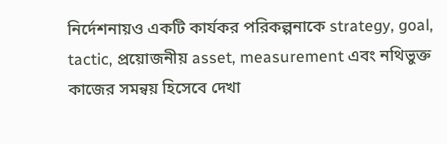নির্দেশনায়ও একটি কার্যকর পরিকল্পনাকে strategy, goal, tactic, প্রয়োজনীয় asset, measurement এবং নথিভুক্ত কাজের সমন্বয় হিসেবে দেখা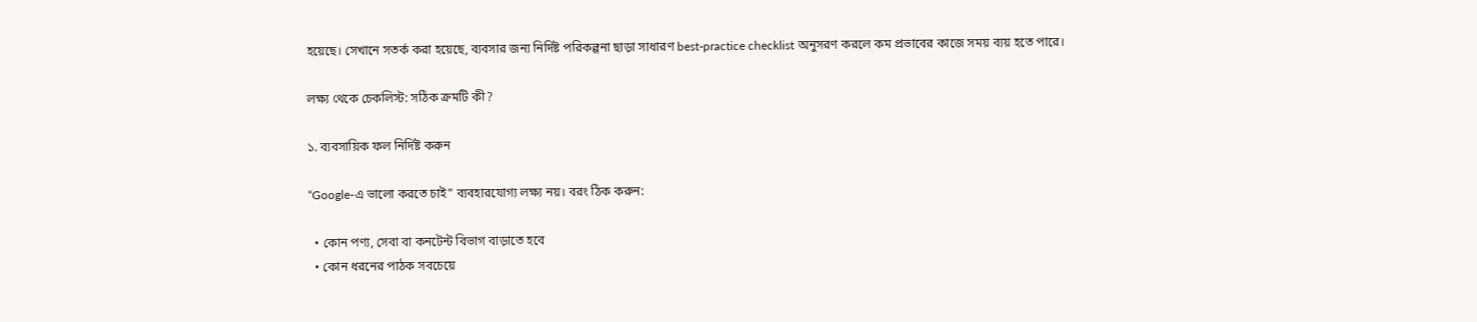হয়েছে। সেখানে সতর্ক করা হয়েছে, ব্যবসার জন্য নির্দিষ্ট পরিকল্পনা ছাড়া সাধারণ best-practice checklist অনুসরণ করলে কম প্রভাবের কাজে সময় ব্যয় হতে পারে।

লক্ষ্য থেকে চেকলিস্ট: সঠিক ক্রমটি কী?

১. ব্যবসায়িক ফল নির্দিষ্ট করুন

“Google-এ ভালো করতে চাই” ব্যবহারযোগ্য লক্ষ্য নয়। বরং ঠিক করুন:

  • কোন পণ্য, সেবা বা কনটেন্ট বিভাগ বাড়াতে হবে
  • কোন ধরনের পাঠক সবচেয়ে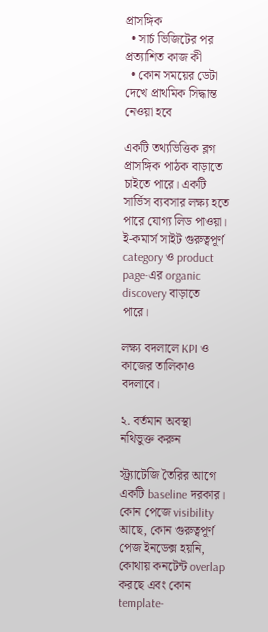প্রাসঙ্গিক
  • সার্চ ভিজিটের পর প্রত্যাশিত কাজ কী
  • কোন সময়ের ডেটা দেখে প্রাথমিক সিদ্ধান্ত নেওয়া হবে

একটি তথ্যভিত্তিক ব্লগ প্রাসঙ্গিক পাঠক বাড়াতে চাইতে পারে। একটি সার্ভিস ব্যবসার লক্ষ্য হতে পারে যোগ্য লিড পাওয়া। ই-কমার্স সাইট গুরুত্বপূর্ণ category ও product page-এর organic discovery বাড়াতে পারে।

লক্ষ্য বদলালে KPI ও কাজের তালিকাও বদলাবে।

২. বর্তমান অবস্থা নথিভুক্ত করুন

স্ট্র্যাটেজি তৈরির আগে একটি baseline দরকার। কোন পেজে visibility আছে, কোন গুরুত্বপূর্ণ পেজ ইনডেক্স হয়নি, কোথায় কনটেন্ট overlap করছে এবং কোন template-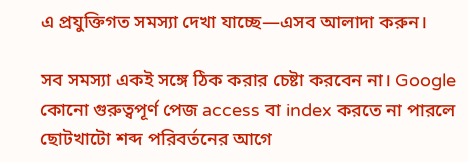এ প্রযুক্তিগত সমস্যা দেখা যাচ্ছে—এসব আলাদা করুন।

সব সমস্যা একই সঙ্গে ঠিক করার চেষ্টা করবেন না। Google কোনো গুরুত্বপূর্ণ পেজ access বা index করতে না পারলে ছোটখাটো শব্দ পরিবর্তনের আগে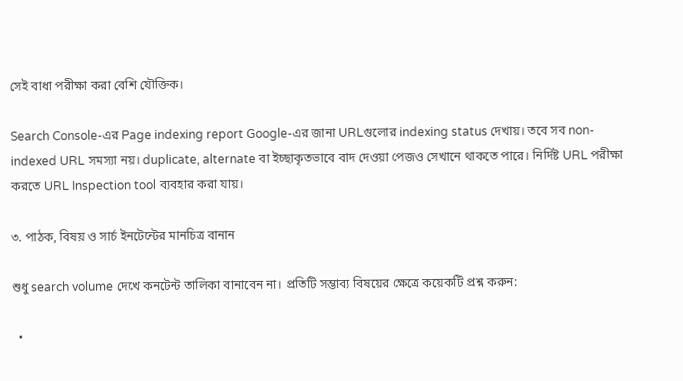সেই বাধা পরীক্ষা করা বেশি যৌক্তিক।

Search Console-এর Page indexing report Google-এর জানা URLগুলোর indexing status দেখায়। তবে সব non-indexed URL সমস্যা নয়। duplicate, alternate বা ইচ্ছাকৃতভাবে বাদ দেওয়া পেজও সেখানে থাকতে পারে। নির্দিষ্ট URL পরীক্ষা করতে URL Inspection tool ব্যবহার করা যায়।

৩. পাঠক, বিষয় ও সার্চ ইনটেন্টের মানচিত্র বানান

শুধু search volume দেখে কনটেন্ট তালিকা বানাবেন না। প্রতিটি সম্ভাব্য বিষয়ের ক্ষেত্রে কয়েকটি প্রশ্ন করুন:

  •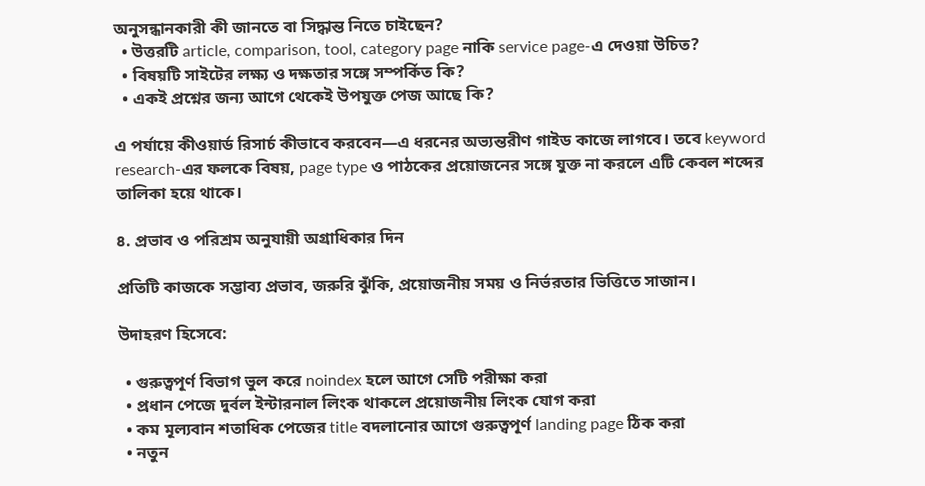অনুসন্ধানকারী কী জানতে বা সিদ্ধান্ত নিতে চাইছেন?
  • উত্তরটি article, comparison, tool, category page নাকি service page-এ দেওয়া উচিত?
  • বিষয়টি সাইটের লক্ষ্য ও দক্ষতার সঙ্গে সম্পর্কিত কি?
  • একই প্রশ্নের জন্য আগে থেকেই উপযুক্ত পেজ আছে কি?

এ পর্যায়ে কীওয়ার্ড রিসার্চ কীভাবে করবেন—এ ধরনের অভ্যন্তরীণ গাইড কাজে লাগবে। তবে keyword research-এর ফলকে বিষয়, page type ও পাঠকের প্রয়োজনের সঙ্গে যুক্ত না করলে এটি কেবল শব্দের তালিকা হয়ে থাকে।

৪. প্রভাব ও পরিশ্রম অনুযায়ী অগ্রাধিকার দিন

প্রতিটি কাজকে সম্ভাব্য প্রভাব, জরুরি ঝুঁকি, প্রয়োজনীয় সময় ও নির্ভরতার ভিত্তিতে সাজান।

উদাহরণ হিসেবে:

  • গুরুত্বপূর্ণ বিভাগ ভুল করে noindex হলে আগে সেটি পরীক্ষা করা
  • প্রধান পেজে দুর্বল ইন্টারনাল লিংক থাকলে প্রয়োজনীয় লিংক যোগ করা
  • কম মূল্যবান শতাধিক পেজের title বদলানোর আগে গুরুত্বপূর্ণ landing page ঠিক করা
  • নতুন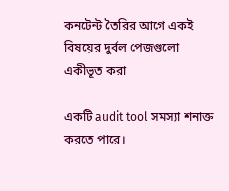কনটেন্ট তৈরির আগে একই বিষয়ের দুর্বল পেজগুলো একীভূত করা

একটি audit tool সমস্যা শনাক্ত করতে পারে।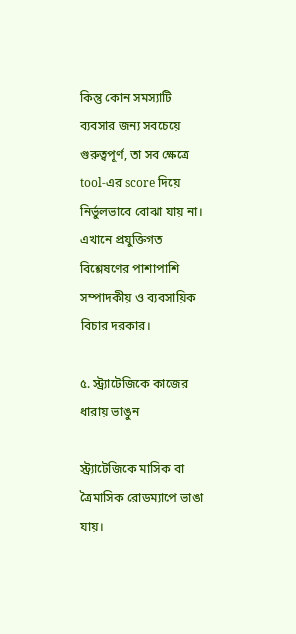কিন্তু কোন সমস্যাটি ব্যবসার জন্য সবচেয়ে গুরুত্বপূর্ণ, তা সব ক্ষেত্রে tool-এর score দিয়ে নির্ভুলভাবে বোঝা যায় না। এখানে প্রযুক্তিগত বিশ্লেষণের পাশাপাশি সম্পাদকীয় ও ব্যবসায়িক বিচার দরকার।

৫. স্ট্র্যাটেজিকে কাজের ধারায় ভাঙুন

স্ট্র্যাটেজিকে মাসিক বা ত্রৈমাসিক রোডম্যাপে ভাঙা যায়।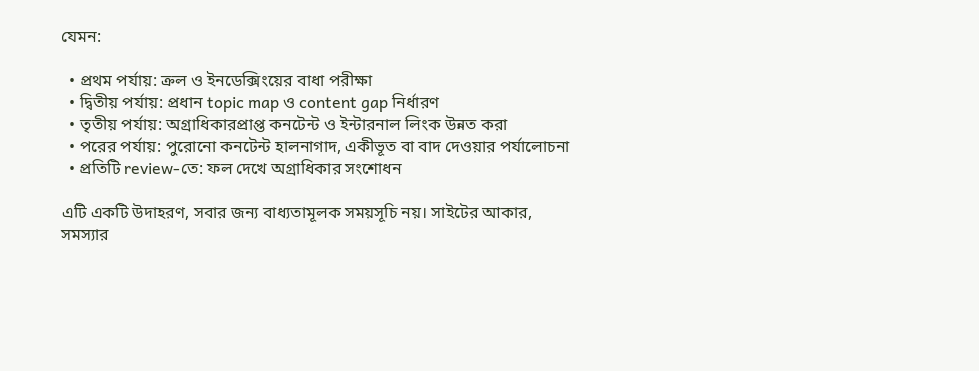যেমন:

  • প্রথম পর্যায়: ক্রল ও ইনডেক্সিংয়ের বাধা পরীক্ষা
  • দ্বিতীয় পর্যায়: প্রধান topic map ও content gap নির্ধারণ
  • তৃতীয় পর্যায়: অগ্রাধিকারপ্রাপ্ত কনটেন্ট ও ইন্টারনাল লিংক উন্নত করা
  • পরের পর্যায়: পুরোনো কনটেন্ট হালনাগাদ, একীভূত বা বাদ দেওয়ার পর্যালোচনা
  • প্রতিটি review-তে: ফল দেখে অগ্রাধিকার সংশোধন

এটি একটি উদাহরণ, সবার জন্য বাধ্যতামূলক সময়সূচি নয়। সাইটের আকার, সমস্যার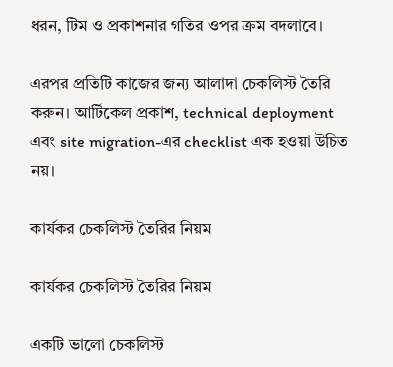ধরন, টিম ও প্রকাশনার গতির ওপর ক্রম বদলাবে।

এরপর প্রতিটি কাজের জন্য আলাদা চেকলিস্ট তৈরি করুন। আর্টিকেল প্রকাশ, technical deployment এবং site migration-এর checklist এক হওয়া উচিত নয়।

কার্যকর চেকলিস্ট তৈরির নিয়ম

কার্যকর চেকলিস্ট তৈরির নিয়ম

একটি ভালো চেকলিস্ট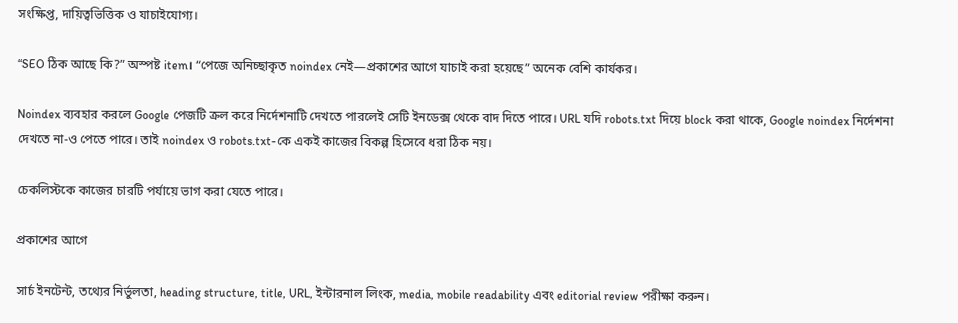সংক্ষিপ্ত, দায়িত্বভিত্তিক ও যাচাইযোগ্য।

“SEO ঠিক আছে কি?” অস্পষ্ট item। “পেজে অনিচ্ছাকৃত noindex নেই—প্রকাশের আগে যাচাই করা হয়েছে” অনেক বেশি কার্যকর।

Noindex ব্যবহার করলে Google পেজটি ক্রল করে নির্দেশনাটি দেখতে পারলেই সেটি ইনডেক্স থেকে বাদ দিতে পারে। URL যদি robots.txt দিয়ে block করা থাকে, Google noindex নির্দেশনা দেখতে না-ও পেতে পারে। তাই noindex ও robots.txt-কে একই কাজের বিকল্প হিসেবে ধরা ঠিক নয়।

চেকলিস্টকে কাজের চারটি পর্যায়ে ভাগ করা যেতে পারে।

প্রকাশের আগে

সার্চ ইনটেন্ট, তথ্যের নির্ভুলতা, heading structure, title, URL, ইন্টারনাল লিংক, media, mobile readability এবং editorial review পরীক্ষা করুন।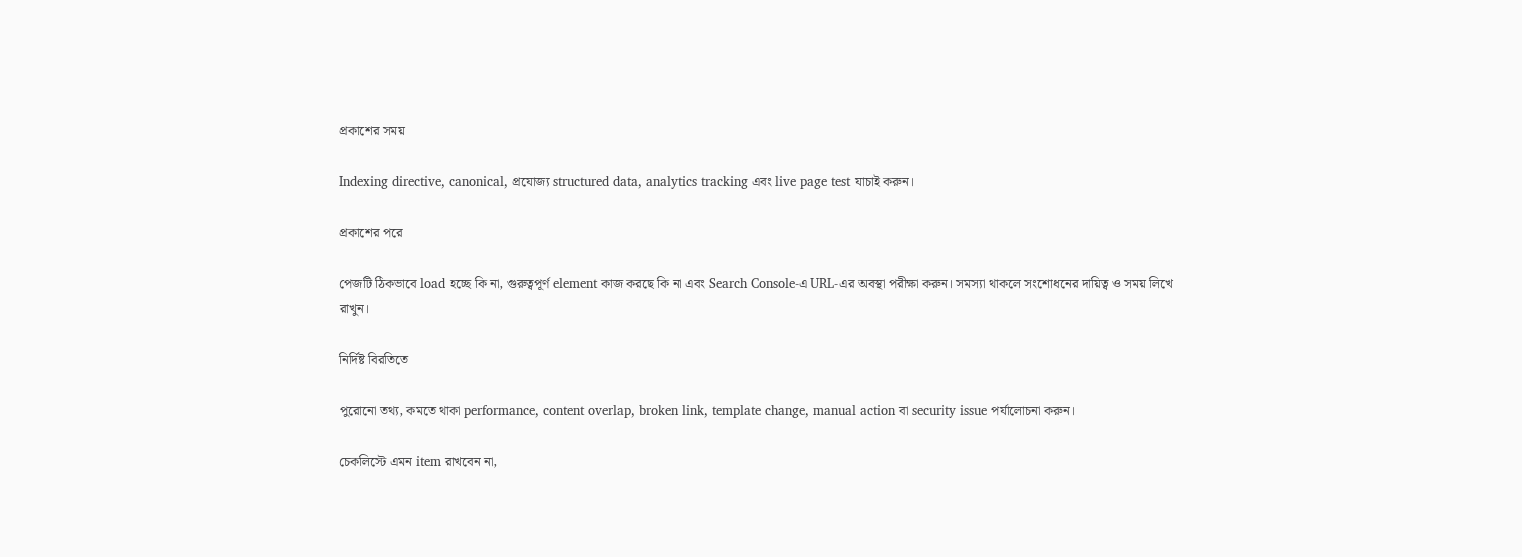প্রকাশের সময়

Indexing directive, canonical, প্রযোজ্য structured data, analytics tracking এবং live page test যাচাই করুন।

প্রকাশের পরে

পেজটি ঠিকভাবে load হচ্ছে কি না, গুরুত্বপূর্ণ element কাজ করছে কি না এবং Search Console-এ URL-এর অবস্থা পরীক্ষা করুন। সমস্যা থাকলে সংশোধনের দায়িত্ব ও সময় লিখে রাখুন।

নির্দিষ্ট বিরতিতে

পুরোনো তথ্য, কমতে থাকা performance, content overlap, broken link, template change, manual action বা security issue পর্যালোচনা করুন।

চেকলিস্টে এমন item রাখবেন না,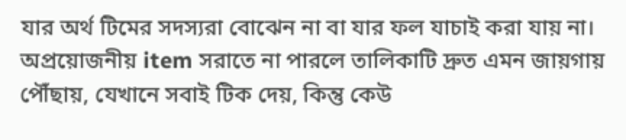যার অর্থ টিমের সদস্যরা বোঝেন না বা যার ফল যাচাই করা যায় না। অপ্রয়োজনীয় item সরাতে না পারলে তালিকাটি দ্রুত এমন জায়গায় পৌঁছায়, যেখানে সবাই টিক দেয়, কিন্তু কেউ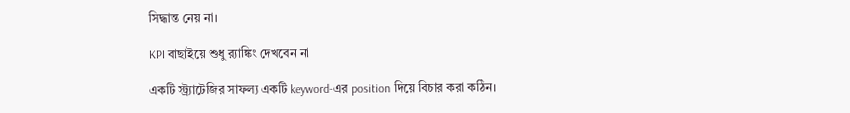সিদ্ধান্ত নেয় না।

KPI বাছাইয়ে শুধু র‌্যাঙ্কিং দেখবেন না

একটি স্ট্র্যাটেজির সাফল্য একটি keyword-এর position দিয়ে বিচার করা কঠিন।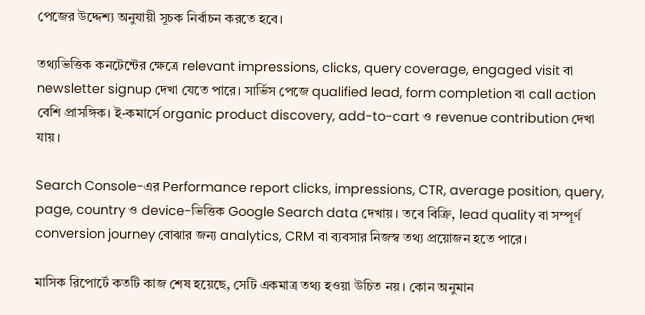পেজের উদ্দেশ্য অনুযায়ী সূচক নির্বাচন করতে হবে।

তথ্যভিত্তিক কনটেন্টের ক্ষেত্রে relevant impressions, clicks, query coverage, engaged visit বা newsletter signup দেখা যেতে পারে। সার্ভিস পেজে qualified lead, form completion বা call action বেশি প্রাসঙ্গিক। ই-কমার্সে organic product discovery, add-to-cart ও revenue contribution দেখা যায়।

Search Console-এর Performance report clicks, impressions, CTR, average position, query, page, country ও device-ভিত্তিক Google Search data দেখায়। তবে বিক্রি, lead quality বা সম্পূর্ণ conversion journey বোঝার জন্য analytics, CRM বা ব্যবসার নিজস্ব তথ্য প্রয়োজন হতে পারে।

মাসিক রিপোর্টে কতটি কাজ শেষ হয়েছে, সেটি একমাত্র তথ্য হওয়া উচিত নয়। কোন অনুমান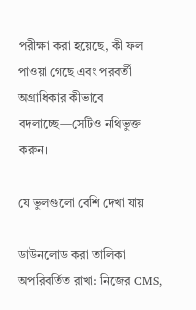পরীক্ষা করা হয়েছে, কী ফল পাওয়া গেছে এবং পরবর্তী অগ্রাধিকার কীভাবে বদলাচ্ছে—সেটিও নথিভুক্ত করুন।

যে ভুলগুলো বেশি দেখা যায়

ডাউনলোড করা তালিকা অপরিবর্তিত রাখা: নিজের CMS,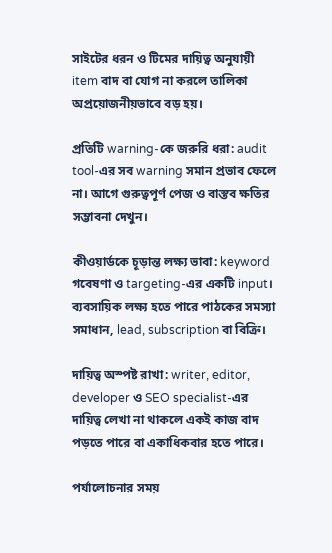সাইটের ধরন ও টিমের দায়িত্ব অনুযায়ী item বাদ বা যোগ না করলে তালিকা অপ্রয়োজনীয়ভাবে বড় হয়।

প্রতিটি warning-কে জরুরি ধরা: audit tool-এর সব warning সমান প্রভাব ফেলে না। আগে গুরুত্বপূর্ণ পেজ ও বাস্তব ক্ষতির সম্ভাবনা দেখুন।

কীওয়ার্ডকে চূড়ান্ত লক্ষ্য ভাবা: keyword গবেষণা ও targeting-এর একটি input। ব্যবসায়িক লক্ষ্য হতে পারে পাঠকের সমস্যা সমাধান, lead, subscription বা বিক্রি।

দায়িত্ব অস্পষ্ট রাখা: writer, editor, developer ও SEO specialist-এর দায়িত্ব লেখা না থাকলে একই কাজ বাদ পড়তে পারে বা একাধিকবার হতে পারে।

পর্যালোচনার সময়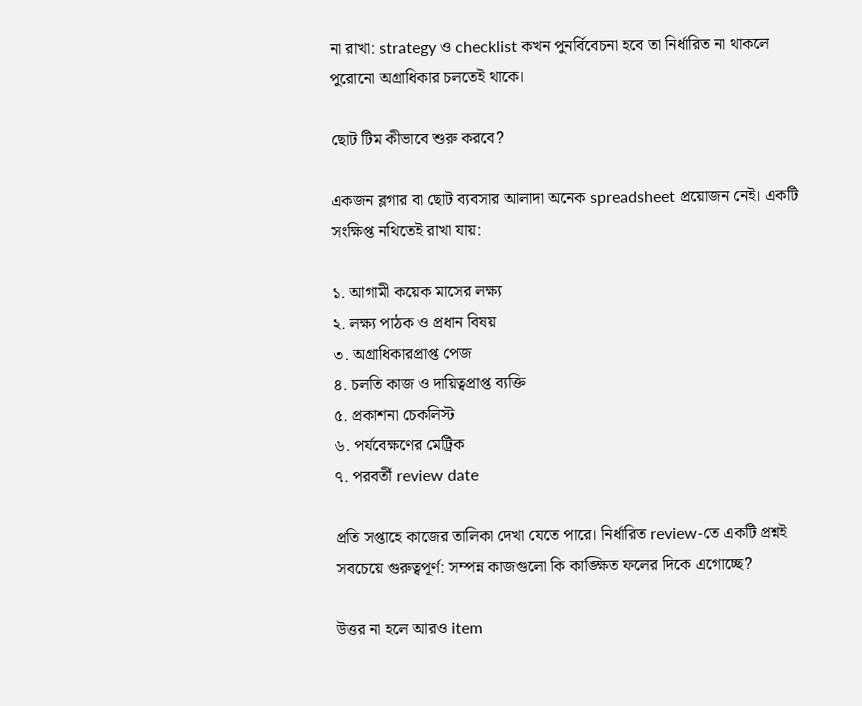না রাখা: strategy ও checklist কখন পুনর্বিবেচনা হবে তা নির্ধারিত না থাকলে পুরোনো অগ্রাধিকার চলতেই থাকে।

ছোট টিম কীভাবে শুরু করবে?

একজন ব্লগার বা ছোট ব্যবসার আলাদা অনেক spreadsheet প্রয়োজন নেই। একটি সংক্ষিপ্ত নথিতেই রাখা যায়:

১. আগামী কয়েক মাসের লক্ষ্য
২. লক্ষ্য পাঠক ও প্রধান বিষয়
৩. অগ্রাধিকারপ্রাপ্ত পেজ
৪. চলতি কাজ ও দায়িত্বপ্রাপ্ত ব্যক্তি
৫. প্রকাশনা চেকলিস্ট
৬. পর্যবেক্ষণের মেট্রিক
৭. পরবর্তী review date

প্রতি সপ্তাহে কাজের তালিকা দেখা যেতে পারে। নির্ধারিত review-তে একটি প্রশ্নই সবচেয়ে গুরুত্বপূর্ণ: সম্পন্ন কাজগুলো কি কাঙ্ক্ষিত ফলের দিকে এগোচ্ছে?

উত্তর না হলে আরও item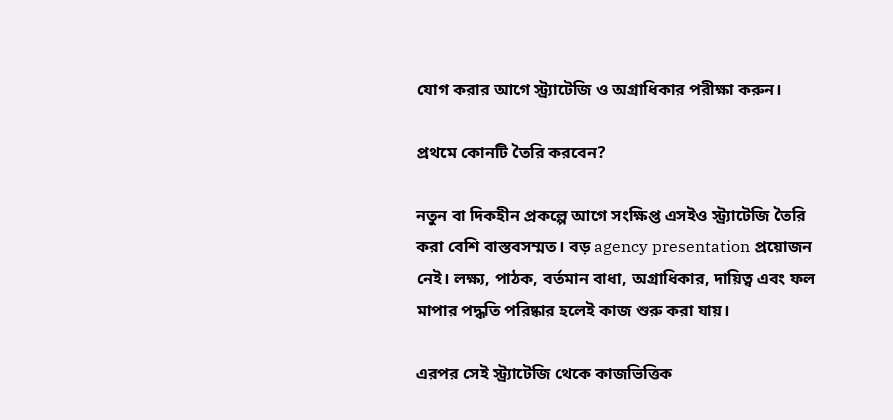যোগ করার আগে স্ট্র্যাটেজি ও অগ্রাধিকার পরীক্ষা করুন।

প্রথমে কোনটি তৈরি করবেন?

নতুন বা দিকহীন প্রকল্পে আগে সংক্ষিপ্ত এসইও স্ট্র্যাটেজি তৈরি করা বেশি বাস্তবসম্মত। বড় agency presentation প্রয়োজন নেই। লক্ষ্য, পাঠক, বর্তমান বাধা, অগ্রাধিকার, দায়িত্ব এবং ফল মাপার পদ্ধতি পরিষ্কার হলেই কাজ শুরু করা যায়।

এরপর সেই স্ট্র্যাটেজি থেকে কাজভিত্তিক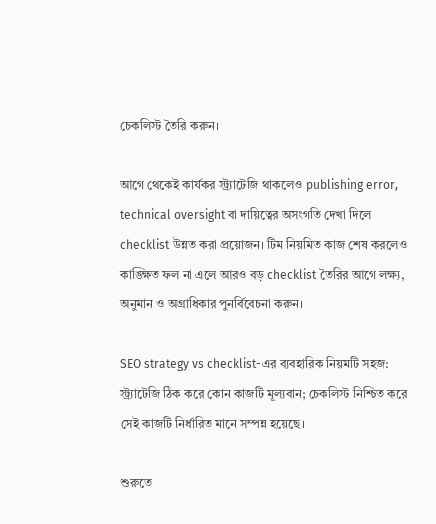চেকলিস্ট তৈরি করুন।

আগে থেকেই কার্যকর স্ট্র্যাটেজি থাকলেও publishing error, technical oversight বা দায়িত্বের অসংগতি দেখা দিলে checklist উন্নত করা প্রয়োজন। টিম নিয়মিত কাজ শেষ করলেও কাঙ্ক্ষিত ফল না এলে আরও বড় checklist তৈরির আগে লক্ষ্য, অনুমান ও অগ্রাধিকার পুনর্বিবেচনা করুন।

SEO strategy vs checklist-এর ব্যবহারিক নিয়মটি সহজ: স্ট্র্যাটেজি ঠিক করে কোন কাজটি মূল্যবান; চেকলিস্ট নিশ্চিত করে সেই কাজটি নির্ধারিত মানে সম্পন্ন হয়েছে।

শুরুতে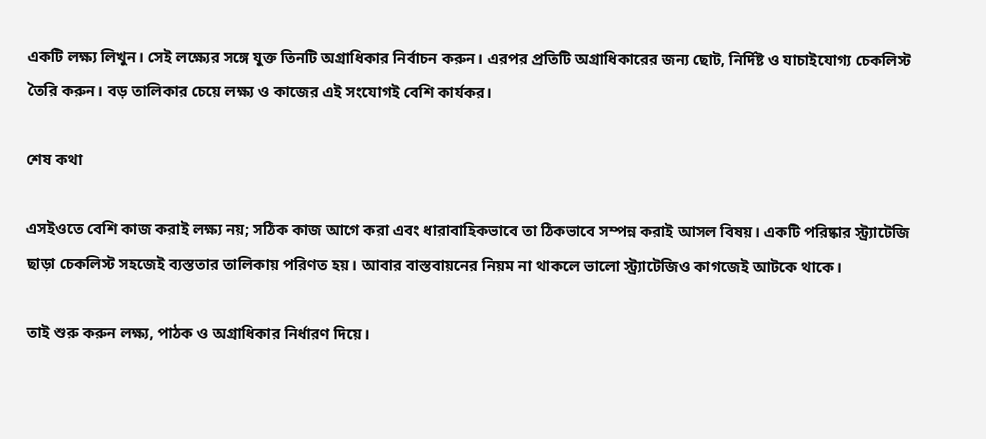একটি লক্ষ্য লিখুন। সেই লক্ষ্যের সঙ্গে যুক্ত তিনটি অগ্রাধিকার নির্বাচন করুন। এরপর প্রতিটি অগ্রাধিকারের জন্য ছোট, নির্দিষ্ট ও যাচাইযোগ্য চেকলিস্ট তৈরি করুন। বড় তালিকার চেয়ে লক্ষ্য ও কাজের এই সংযোগই বেশি কার্যকর।

শেষ কথা

এসইওতে বেশি কাজ করাই লক্ষ্য নয়; সঠিক কাজ আগে করা এবং ধারাবাহিকভাবে তা ঠিকভাবে সম্পন্ন করাই আসল বিষয়। একটি পরিষ্কার স্ট্র্যাটেজি ছাড়া চেকলিস্ট সহজেই ব্যস্ততার তালিকায় পরিণত হয়। আবার বাস্তবায়নের নিয়ম না থাকলে ভালো স্ট্র্যাটেজিও কাগজেই আটকে থাকে।

তাই শুরু করুন লক্ষ্য, পাঠক ও অগ্রাধিকার নির্ধারণ দিয়ে।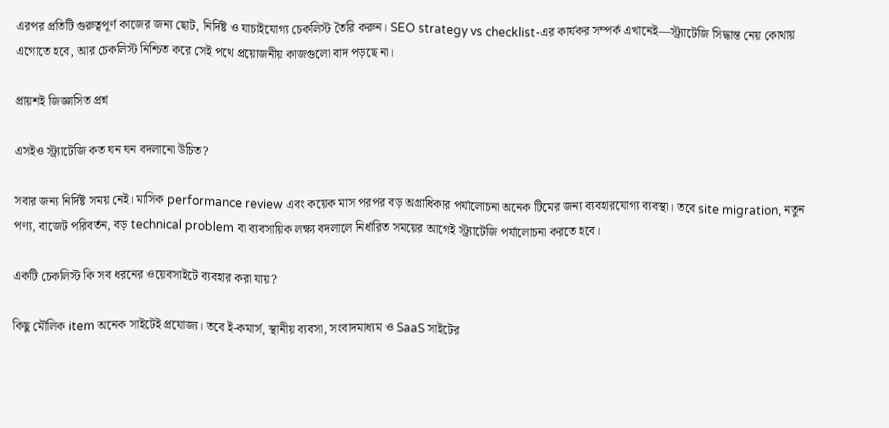এরপর প্রতিটি গুরুত্বপূর্ণ কাজের জন্য ছোট, নির্দিষ্ট ও যাচাইযোগ্য চেকলিস্ট তৈরি করুন। SEO strategy vs checklist-এর কার্যকর সম্পর্ক এখানেই—স্ট্র্যাটেজি সিদ্ধান্ত নেয় কোথায় এগোতে হবে, আর চেকলিস্ট নিশ্চিত করে সেই পথে প্রয়োজনীয় কাজগুলো বাদ পড়ছে না।

প্রায়শই জিজ্ঞাসিত প্রশ্ন

এসইও স্ট্র্যাটেজি কত ঘন ঘন বদলানো উচিত?

সবার জন্য নির্দিষ্ট সময় নেই। মাসিক performance review এবং কয়েক মাস পরপর বড় অগ্রাধিকার পর্যালোচনা অনেক টিমের জন্য ব্যবহারযোগ্য ব্যবস্থা। তবে site migration, নতুন পণ্য, বাজেট পরিবর্তন, বড় technical problem বা ব্যবসায়িক লক্ষ্য বদলালে নির্ধারিত সময়ের আগেই স্ট্র্যাটেজি পর্যালোচনা করতে হবে।

একটি চেকলিস্ট কি সব ধরনের ওয়েবসাইটে ব্যবহার করা যায়?

কিছু মৌলিক item অনেক সাইটেই প্রযোজ্য। তবে ই-কমার্স, স্থানীয় ব্যবসা, সংবাদমাধ্যম ও SaaS সাইটের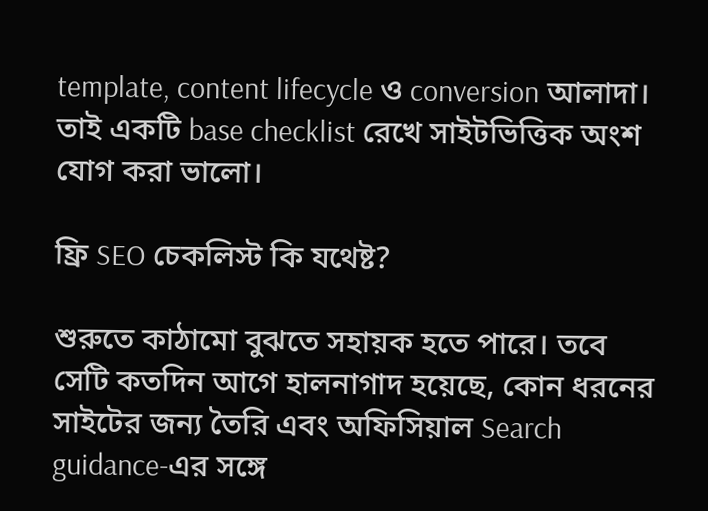template, content lifecycle ও conversion আলাদা। তাই একটি base checklist রেখে সাইটভিত্তিক অংশ যোগ করা ভালো।

ফ্রি SEO চেকলিস্ট কি যথেষ্ট?

শুরুতে কাঠামো বুঝতে সহায়ক হতে পারে। তবে সেটি কতদিন আগে হালনাগাদ হয়েছে, কোন ধরনের সাইটের জন্য তৈরি এবং অফিসিয়াল Search guidance-এর সঙ্গে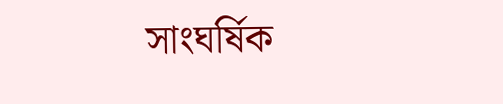সাংঘর্ষিক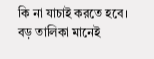কি না যাচাই করতে হবে। বড় তালিকা মানেই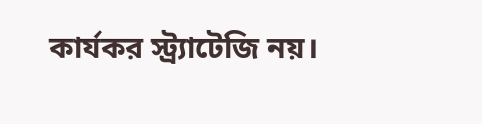কার্যকর স্ট্র্যাটেজি নয়।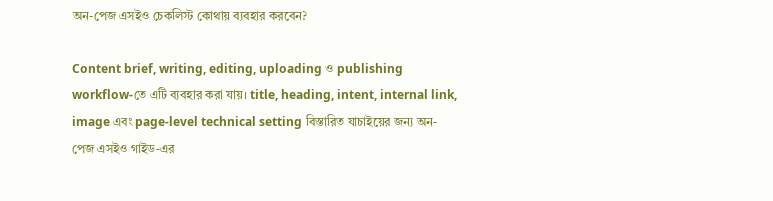অন-পেজ এসইও চেকলিস্ট কোথায় ব্যবহার করবেন?

Content brief, writing, editing, uploading ও publishing workflow-তে এটি ব্যবহার করা যায়। title, heading, intent, internal link, image এবং page-level technical setting বিস্তারিত যাচাইয়ের জন্য অন-পেজ এসইও গাইড-এর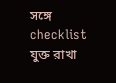সঙ্গে checklist যুক্ত রাখা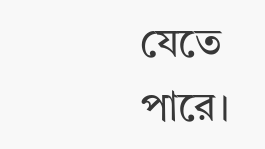যেতে পারে।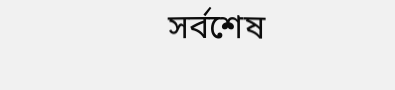সর্বশেষ